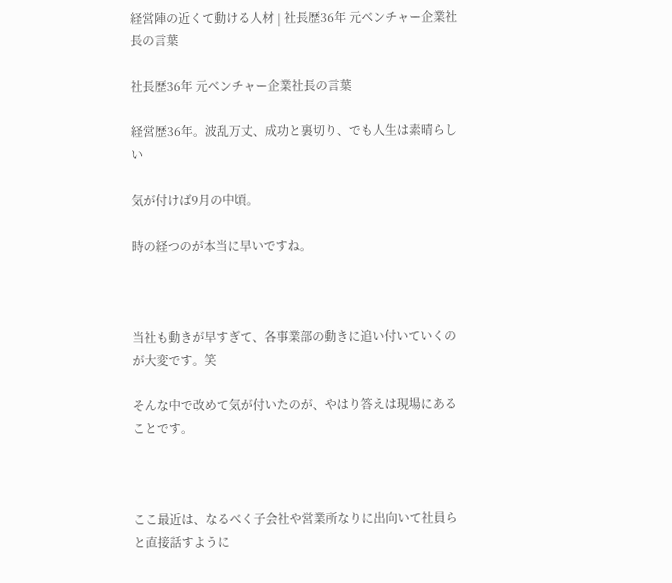経営陣の近くて動ける人材 | 社長歴36年 元ベンチャー企業社長の言葉

社長歴36年 元ベンチャー企業社長の言葉

経営歴36年。波乱万丈、成功と裏切り、でも人生は素晴らしい

気が付けば9月の中頃。

時の経つのが本当に早いですね。



当社も動きが早すぎて、各事業部の動きに追い付いていくのが大変です。笑

そんな中で改めて気が付いたのが、やはり答えは現場にあることです。



ここ最近は、なるべく子会社や営業所なりに出向いて社員らと直接話すように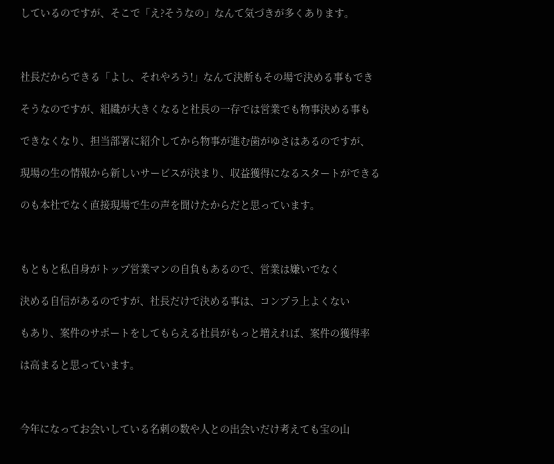しているのですが、そこで「え?そうなの」なんて気づきが多くあります。



社長だからできる「よし、それやろう!」なんて決断もその場で決める事もでき

そうなのですが、組織が大きくなると社長の一存では営業でも物事決める事も

できなくなり、担当部署に紹介してから物事が進む歯がゆさはあるのですが、

現場の生の情報から新しいサービスが決まり、収益獲得になるスタートができる

のも本社でなく直接現場で生の声を聞けたからだと思っています。



もともと私自身がトップ営業マンの自負もあるので、営業は嫌いでなく

決める自信があるのですが、社長だけで決める事は、コンプラ上よくない

もあり、案件のサポートをしてもらえる社員がもっと増えれば、案件の獲得率

は高まると思っています。



今年になってお会いしている名刺の数や人との出会いだけ考えても宝の山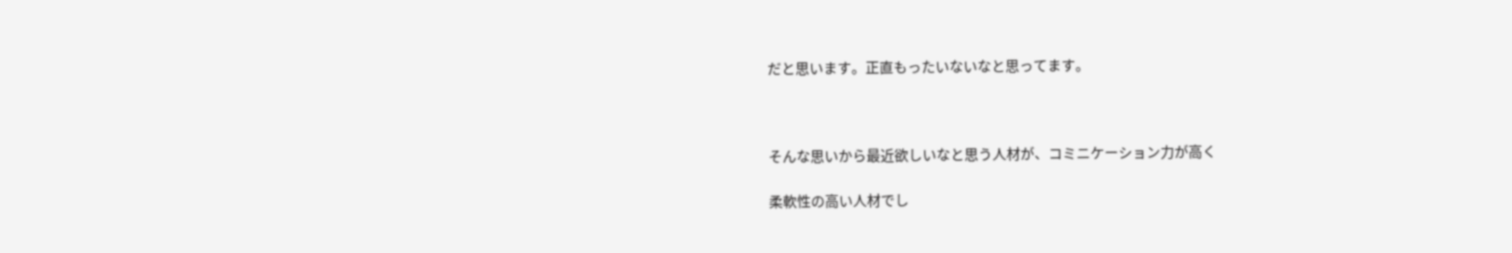だと思います。正直もったいないなと思ってます。



そんな思いから最近欲しいなと思う人材が、コミニケーション力が高く

柔軟性の高い人材でし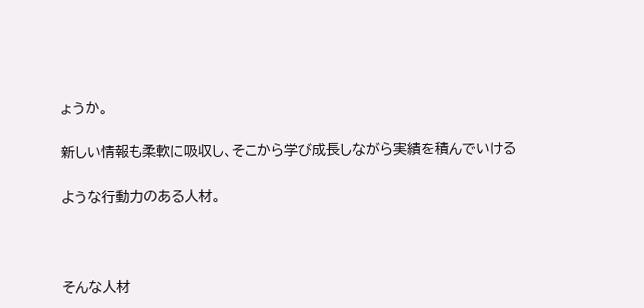ょうか。

新しい情報も柔軟に吸収し、そこから学び成長しながら実績を積んでいける

ような行動力のある人材。



そんな人材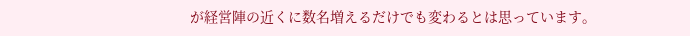が経営陣の近くに数名増えるだけでも変わるとは思っています。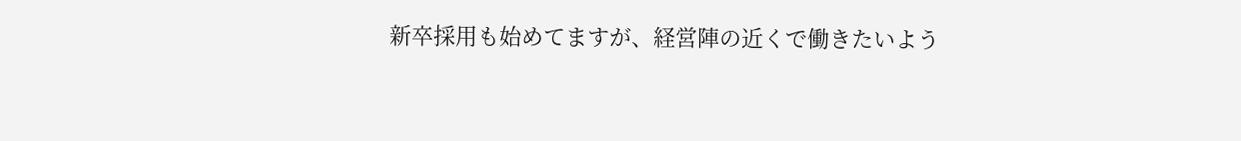新卒採用も始めてますが、経営陣の近くで働きたいよう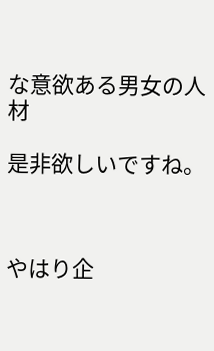な意欲ある男女の人材

是非欲しいですね。



やはり企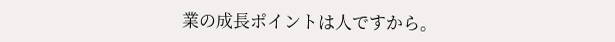業の成長ポイントは人ですから。